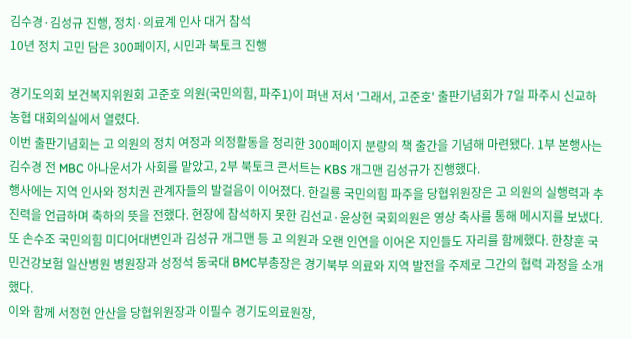김수경·김성규 진행, 정치·의료계 인사 대거 참석
10년 정치 고민 담은 300페이지, 시민과 북토크 진행

경기도의회 보건복지위원회 고준호 의원(국민의힘, 파주1)이 펴낸 저서 '그래서, 고준호' 출판기념회가 7일 파주시 신교하농협 대회의실에서 열렸다.
이번 출판기념회는 고 의원의 정치 여정과 의정활동을 정리한 300페이지 분량의 책 출간을 기념해 마련됐다. 1부 본행사는 김수경 전 MBC 아나운서가 사회를 맡았고, 2부 북토크 콘서트는 KBS 개그맨 김성규가 진행했다.
행사에는 지역 인사와 정치권 관계자들의 발걸음이 이어졌다. 한길룡 국민의힘 파주을 당협위원장은 고 의원의 실행력과 추진력을 언급하며 축하의 뜻을 전했다. 현장에 참석하지 못한 김선교·윤상현 국회의원은 영상 축사를 통해 메시지를 보냈다.
또 손수조 국민의힘 미디어대변인과 김성규 개그맨 등 고 의원과 오랜 인연을 이어온 지인들도 자리를 함께했다. 한창훈 국민건강보험 일산병원 병원장과 성정석 동국대 BMC부총장은 경기북부 의료와 지역 발전을 주제로 그간의 협력 과정을 소개했다.
이와 함께 서정현 안산을 당협위원장과 이필수 경기도의료원장,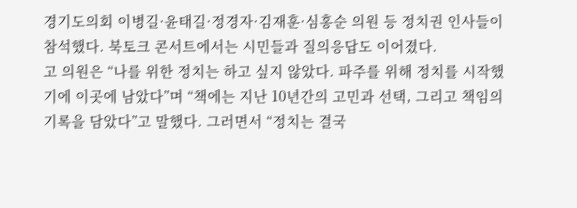경기도의회 이병길·윤태길·정경자·김재훈·심홍순 의원 등 정치권 인사들이 참석했다. 북토크 콘서트에서는 시민들과 질의응답도 이어졌다.
고 의원은 “나를 위한 정치는 하고 싶지 않았다. 파주를 위해 정치를 시작했기에 이곳에 남았다”며 “책에는 지난 10년간의 고민과 선택, 그리고 책임의 기록을 담았다”고 말했다. 그러면서 “정치는 결국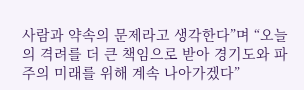사람과 약속의 문제라고 생각한다”며 “오늘의 격려를 더 큰 책임으로 받아 경기도와 파주의 미래를 위해 계속 나아가겠다”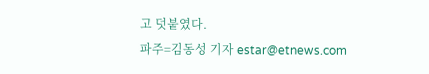고 덧붙였다.
파주=김동성 기자 estar@etnews.com